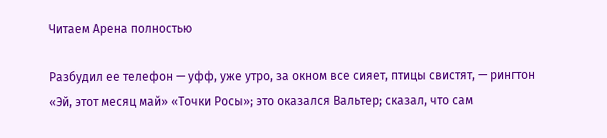Читаем Арена полностью

Разбудил ее телефон — уфф, уже утро, за окном все сияет, птицы свистят, — рингтон «Эй, этот месяц май» «Точки Росы»; это оказался Вальтер; сказал, что сам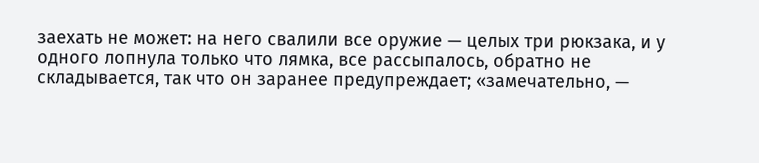заехать не может: на него свалили все оружие — целых три рюкзака, и у одного лопнула только что лямка, все рассыпалось, обратно не складывается, так что он заранее предупреждает; «замечательно, —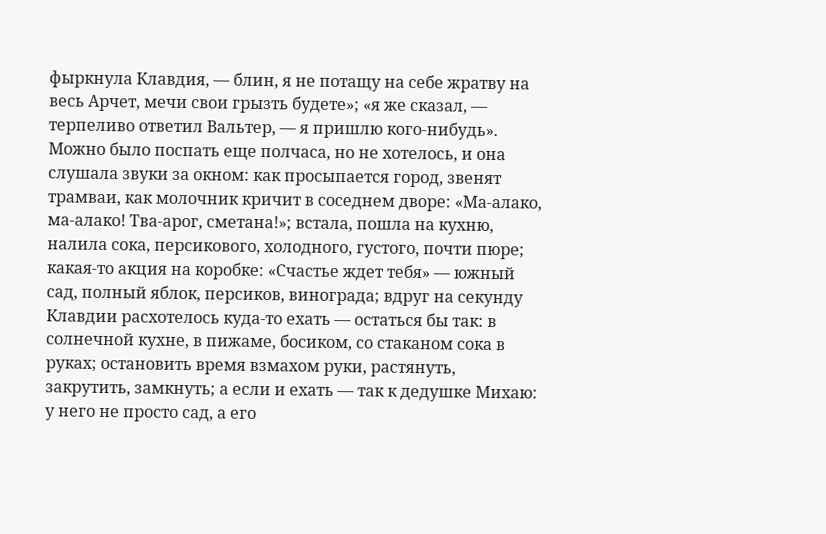фыркнула Клавдия, — блин, я не потащу на себе жратву на весь Арчет, мечи свои грызть будете»; «я же сказал, — терпеливо ответил Вальтер, — я пришлю кого-нибудь». Можно было поспать еще полчаса, но не хотелось, и она слушала звуки за окном: как просыпается город, звенят трамваи, как молочник кричит в соседнем дворе: «Ма-алако, ма-алако! Тва-арог, сметана!»; встала, пошла на кухню, налила сока, персикового, холодного, густого, почти пюре; какая-то акция на коробке: «Счастье ждет тебя» — южный сад, полный яблок, персиков, винограда; вдруг на секунду Клавдии расхотелось куда-то ехать — остаться бы так: в солнечной кухне, в пижаме, босиком, со стаканом сока в руках; остановить время взмахом руки, растянуть, закрутить, замкнуть; а если и ехать — так к дедушке Михаю: у него не просто сад, а его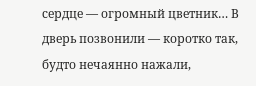сердце — огромный цветник… В дверь позвонили — коротко так, будто нечаянно нажали,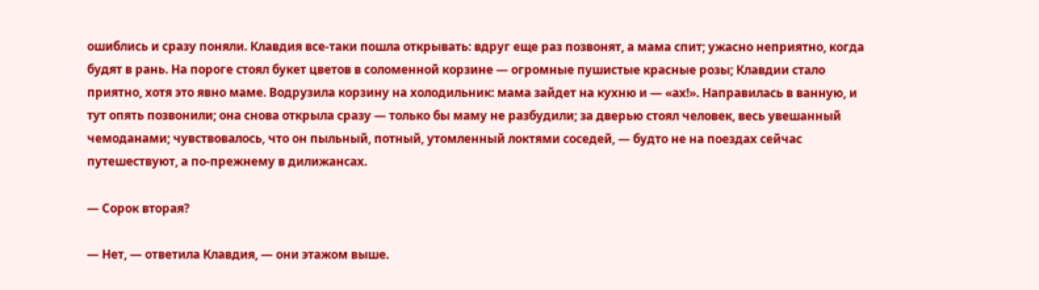ошиблись и сразу поняли. Клавдия все-таки пошла открывать: вдруг еще раз позвонят, а мама спит; ужасно неприятно, когда будят в рань. На пороге стоял букет цветов в соломенной корзине — огромные пушистые красные розы; Клавдии стало приятно, хотя это явно маме. Водрузила корзину на холодильник: мама зайдет на кухню и — «ах!». Направилась в ванную, и тут опять позвонили; она снова открыла сразу — только бы маму не разбудили; за дверью стоял человек, весь увешанный чемоданами; чувствовалось, что он пыльный, потный, утомленный локтями соседей, — будто не на поездах сейчас путешествуют, а по-прежнему в дилижансах.

— Сорок вторая?

— Нет, — ответила Клавдия, — они этажом выше.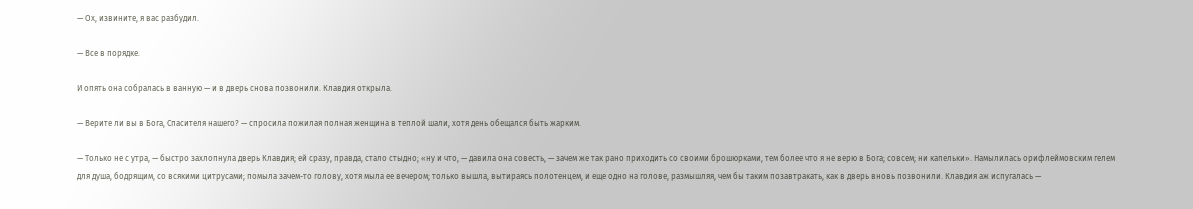— Ох, извините, я вас разбудил.

— Все в порядке.

И опять она собралась в ванную — и в дверь снова позвонили. Клавдия открыла.

— Верите ли вы в Бога, Спасителя нашего? — спросила пожилая полная женщина в теплой шали, хотя день обещался быть жарким.

— Только не с утра, — быстро захлопнула дверь Клавдия; ей сразу, правда, стало стыдно; «ну и что, — давила она совесть, — зачем же так рано приходить со своими брошюрками, тем более что я не верю в Бога; совсем; ни капельки». Намылилась орифлеймовским гелем для душа, бодрящим, со всякими цитрусами; помыла зачем-то голову, хотя мыла ее вечером; только вышла, вытираясь полотенцем, и еще одно на голове, размышляя, чем бы таким позавтракать, как в дверь вновь позвонили. Клавдия аж испугалась —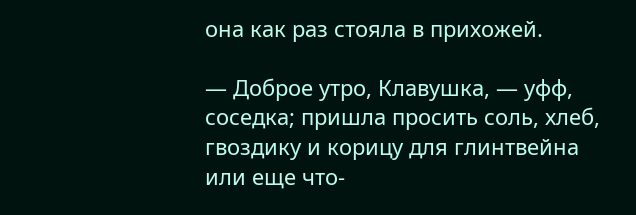она как раз стояла в прихожей.

— Доброе утро, Клавушка, — уфф, соседка; пришла просить соль, хлеб, гвоздику и корицу для глинтвейна или еще что-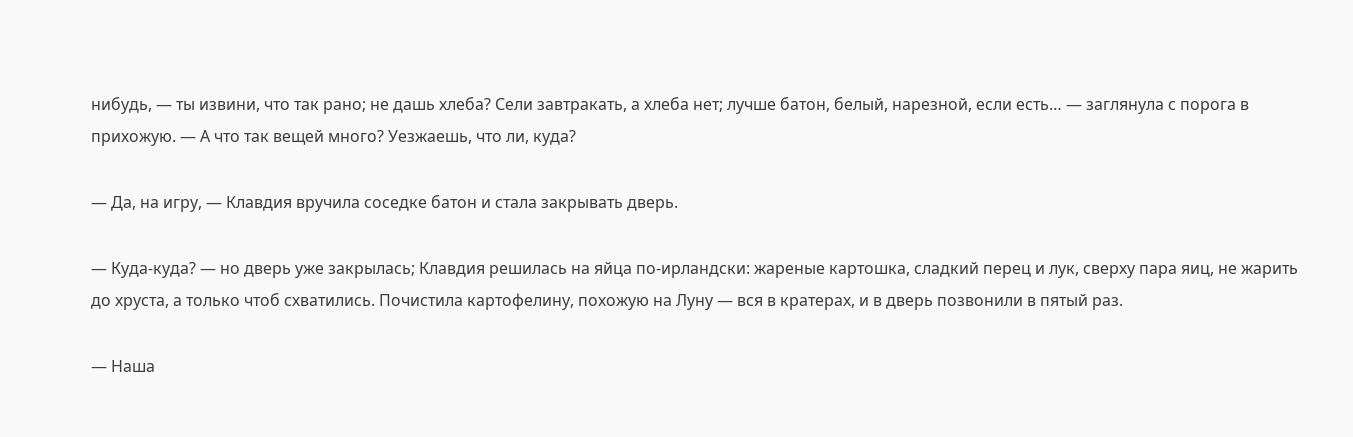нибудь, — ты извини, что так рано; не дашь хлеба? Сели завтракать, а хлеба нет; лучше батон, белый, нарезной, если есть… — заглянула с порога в прихожую. — А что так вещей много? Уезжаешь, что ли, куда?

— Да, на игру, — Клавдия вручила соседке батон и стала закрывать дверь.

— Куда-куда? — но дверь уже закрылась; Клавдия решилась на яйца по-ирландски: жареные картошка, сладкий перец и лук, сверху пара яиц, не жарить до хруста, а только чтоб схватились. Почистила картофелину, похожую на Луну — вся в кратерах, и в дверь позвонили в пятый раз.

— Наша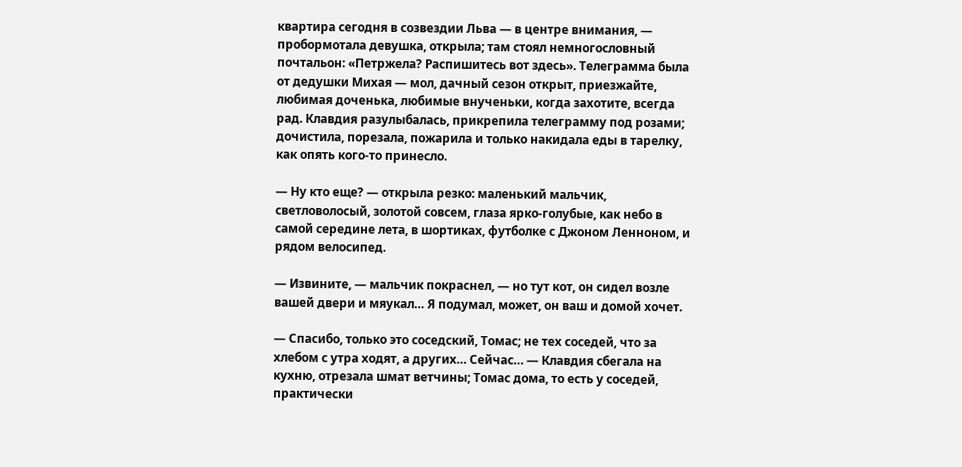квартира сегодня в созвездии Льва — в центре внимания, — пробормотала девушка, открыла; там стоял немногословный почтальон: «Петржела? Распишитесь вот здесь». Телеграмма была от дедушки Михая — мол, дачный сезон открыт, приезжайте, любимая доченька, любимые внученьки, когда захотите, всегда рад. Клавдия разулыбалась, прикрепила телеграмму под розами; дочистила, порезала, пожарила и только накидала еды в тарелку, как опять кого-то принесло.

— Ну кто еще? — открыла резко: маленький мальчик, светловолосый, золотой совсем, глаза ярко-голубые, как небо в самой середине лета, в шортиках, футболке с Джоном Ленноном, и рядом велосипед.

— Извините, — мальчик покраснел, — но тут кот, он сидел возле вашей двери и мяукал… Я подумал, может, он ваш и домой хочет.

— Спасибо, только это соседский, Томас; не тех соседей, что за хлебом с утра ходят, а других… Сейчас… — Клавдия сбегала на кухню, отрезала шмат ветчины; Томас дома, то есть у соседей, практически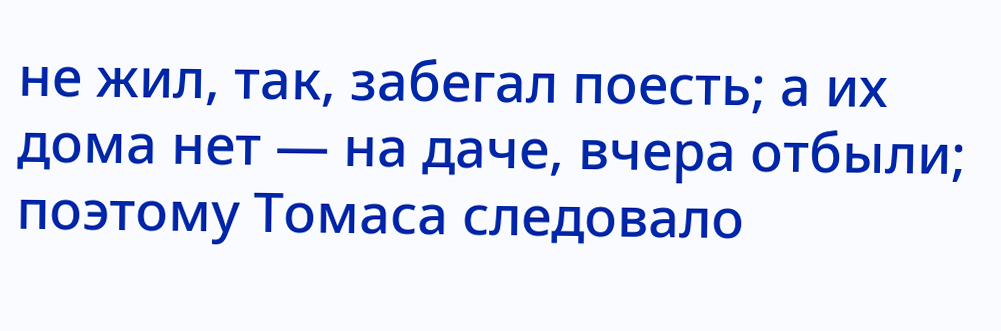не жил, так, забегал поесть; а их дома нет — на даче, вчера отбыли; поэтому Томаса следовало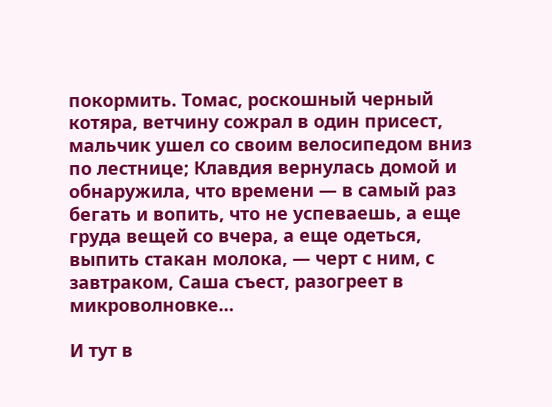покормить. Томас, роскошный черный котяра, ветчину сожрал в один присест, мальчик ушел со своим велосипедом вниз по лестнице; Клавдия вернулась домой и обнаружила, что времени — в самый раз бегать и вопить, что не успеваешь, а еще груда вещей со вчера, а еще одеться, выпить стакан молока, — черт с ним, с завтраком, Саша съест, разогреет в микроволновке…

И тут в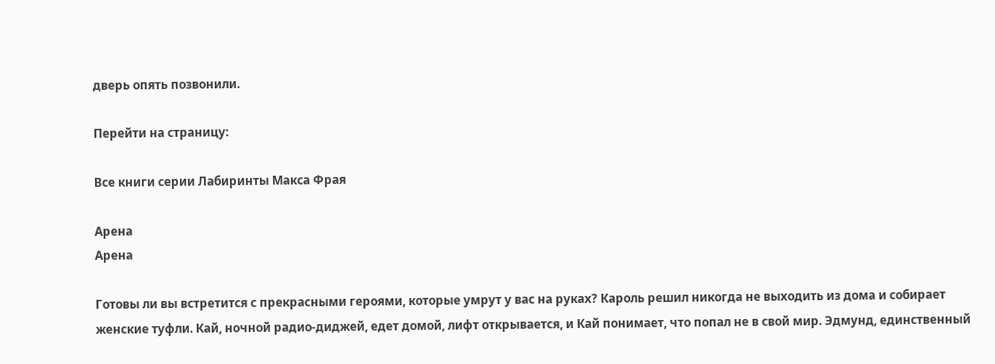дверь опять позвонили.

Перейти на страницу:

Все книги серии Лабиринты Макса Фрая

Арена
Арена

Готовы ли вы встретится с прекрасными героями, которые умрут у вас на руках? Кароль решил никогда не выходить из дома и собирает женские туфли. Кай, ночной радио-диджей, едет домой, лифт открывается, и Кай понимает, что попал не в свой мир. Эдмунд, единственный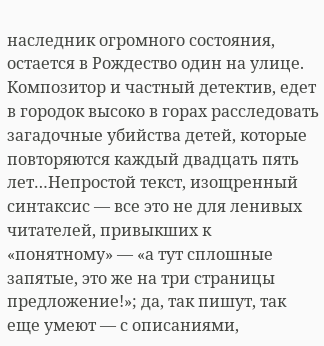наследник огромного состояния, остается в Рождество один на улице. Композитор и частный детектив, едет в городок высоко в горах расследовать загадочные убийства детей, которые повторяются каждый двадцать пять лет…Непростой текст, изощренный синтаксис — все это не для ленивых читателей, привыкших к «понятному» — «а тут сплошные запятые, это же на три страницы предложение!»; да, так пишут, так еще умеют — с описаниями,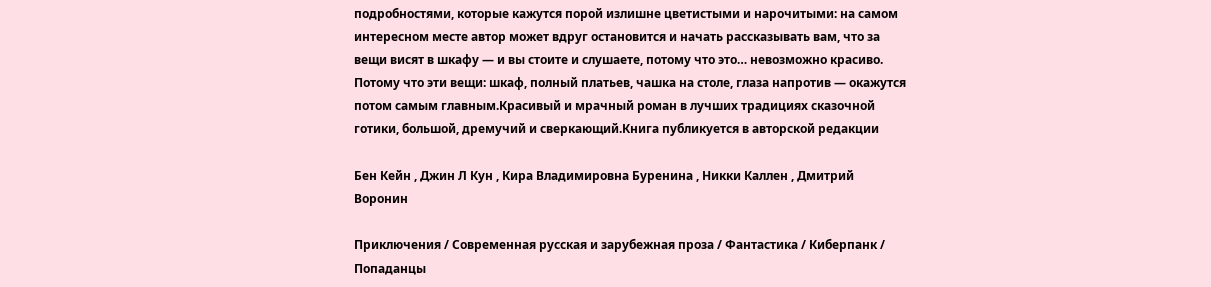подробностями, которые кажутся порой излишне цветистыми и нарочитыми: на самом интересном месте автор может вдруг остановится и начать рассказывать вам, что за вещи висят в шкафу — и вы стоите и слушаете, потому что это… невозможно красиво. Потому что эти вещи: шкаф, полный платьев, чашка на столе, глаза напротив — окажутся потом самым главным.Красивый и мрачный роман в лучших традициях сказочной готики, большой, дремучий и сверкающий.Книга публикуется в авторской редакции

Бен Кейн , Джин Л Кун , Кира Владимировна Буренина , Никки Каллен , Дмитрий Воронин

Приключения / Современная русская и зарубежная проза / Фантастика / Киберпанк / Попаданцы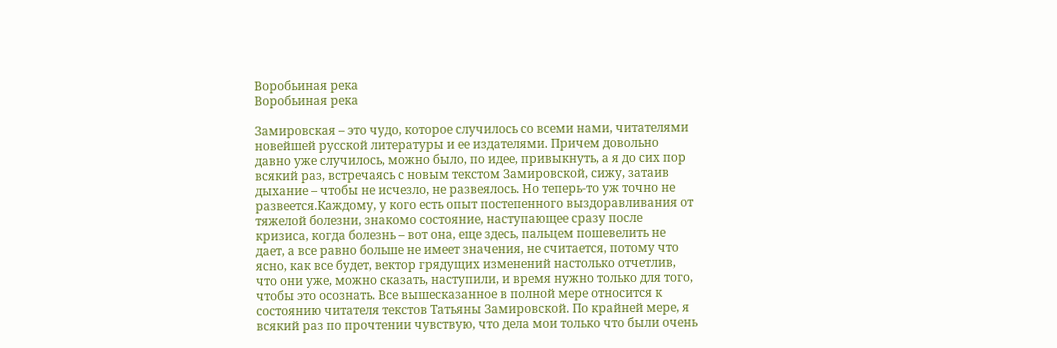Воробьиная река
Воробьиная река

Замировская – это чудо, которое случилось со всеми нами, читателями новейшей русской литературы и ее издателями. Причем довольно давно уже случилось, можно было, по идее, привыкнуть, а я до сих пор всякий раз, встречаясь с новым текстом Замировской, сижу, затаив дыхание – чтобы не исчезло, не развеялось. Но теперь-то уж точно не развеется.Каждому, у кого есть опыт постепенного выздоравливания от тяжелой болезни, знакомо состояние, наступающее сразу после кризиса, когда болезнь – вот она, еще здесь, пальцем пошевелить не дает, а все равно больше не имеет значения, не считается, потому что ясно, как все будет, вектор грядущих изменений настолько отчетлив, что они уже, можно сказать, наступили, и время нужно только для того, чтобы это осознать. Все вышесказанное в полной мере относится к состоянию читателя текстов Татьяны Замировской. По крайней мере, я всякий раз по прочтении чувствую, что дела мои только что были очень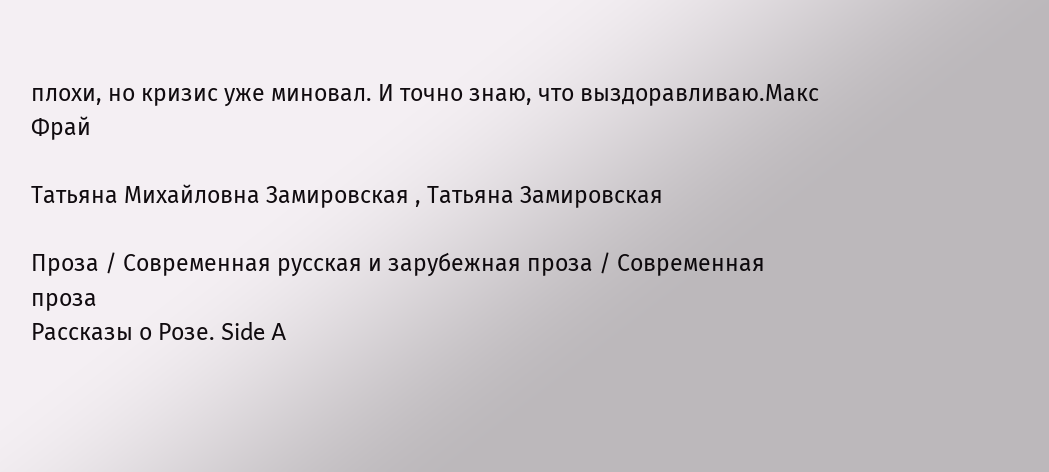плохи, но кризис уже миновал. И точно знаю, что выздоравливаю.Макс Фрай

Татьяна Михайловна Замировская , Татьяна Замировская

Проза / Современная русская и зарубежная проза / Современная проза
Рассказы о Розе. Side A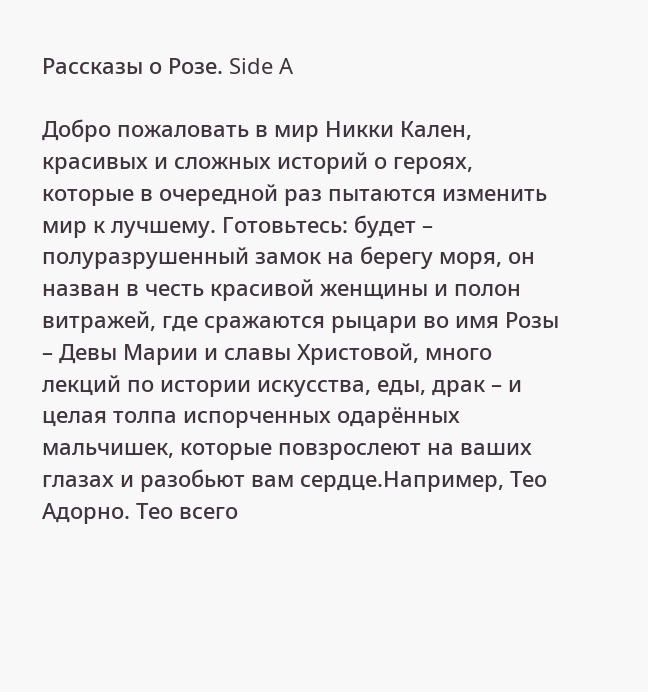Рассказы о Розе. Side A

Добро пожаловать в мир Никки Кален, красивых и сложных историй о героях, которые в очередной раз пытаются изменить мир к лучшему. Готовьтесь: будет – полуразрушенный замок на берегу моря, он назван в честь красивой женщины и полон витражей, где сражаются рыцари во имя Розы – Девы Марии и славы Христовой, много лекций по истории искусства, еды, драк – и целая толпа испорченных одарённых мальчишек, которые повзрослеют на ваших глазах и разобьют вам сердце.Например, Тео Адорно. Тео всего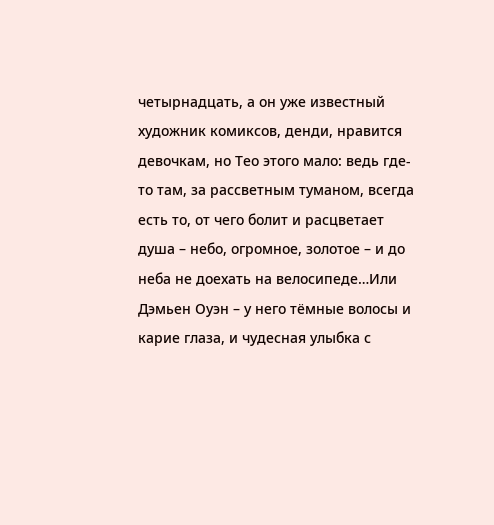четырнадцать, а он уже известный художник комиксов, денди, нравится девочкам, но Тео этого мало: ведь где-то там, за рассветным туманом, всегда есть то, от чего болит и расцветает душа – небо, огромное, золотое – и до неба не доехать на велосипеде…Или Дэмьен Оуэн – у него тёмные волосы и карие глаза, и чудесная улыбка с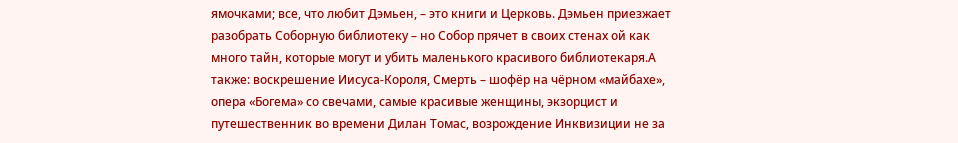ямочками; все, что любит Дэмьен, – это книги и Церковь. Дэмьен приезжает разобрать Соборную библиотеку – но Собор прячет в своих стенах ой как много тайн, которые могут и убить маленького красивого библиотекаря.А также: воскрешение Иисуса-Короля, Смерть – шофёр на чёрном «майбахе», опера «Богема» со свечами, самые красивые женщины, экзорцист и путешественник во времени Дилан Томас, возрождение Инквизиции не за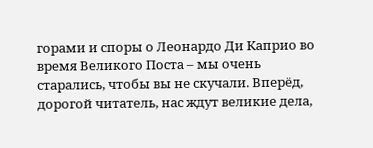горами и споры о Леонардо Ди Каприо во время Великого Поста – мы очень старались, чтобы вы не скучали. Вперёд, дорогой читатель, нас ждут великие дела,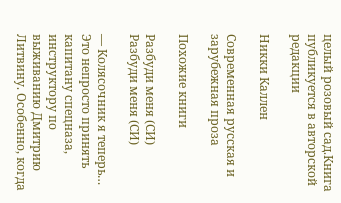целый розовый сад.Книга публикуется в авторской редакции

Никки Каллен

Современная русская и зарубежная проза

Похожие книги

Разбуди меня (СИ)
Разбуди меня (СИ)

— Колясочник я теперь… Это непросто принять капитану спецназа, инструктору по выживанию Дмитрию Литвину. Особенно, когда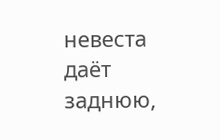невеста даёт заднюю,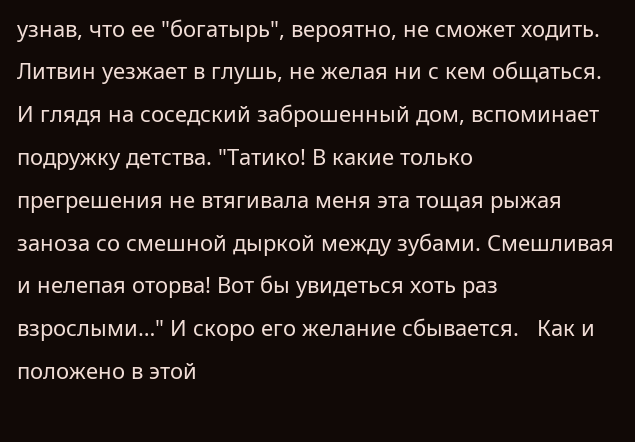узнав, что ее "богатырь", вероятно, не сможет ходить. Литвин уезжает в глушь, не желая ни с кем общаться. И глядя на соседский заброшенный дом, вспоминает подружку детства. "Татико! В какие только прегрешения не втягивала меня эта тощая рыжая заноза со смешной дыркой между зубами. Смешливая и нелепая оторва! Вот бы увидеться хоть раз взрослыми…" И скоро его желание сбывается.   Как и положено в этой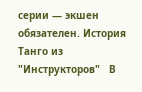серии — экшен обязателен. История Танго из "Инструкторов"   В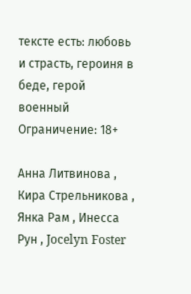тексте есть: любовь и страсть, героиня в беде, герой военный Ограничение: 18+

Анна Литвинова , Кира Стрельникова , Янка Рам , Инесса Рун , Jocelyn Foster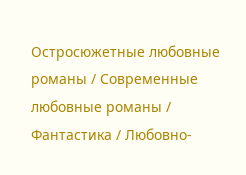Остросюжетные любовные романы / Современные любовные романы / Фантастика / Любовно-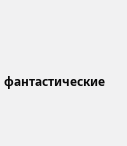фантастические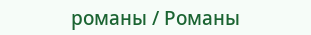романы / Романы